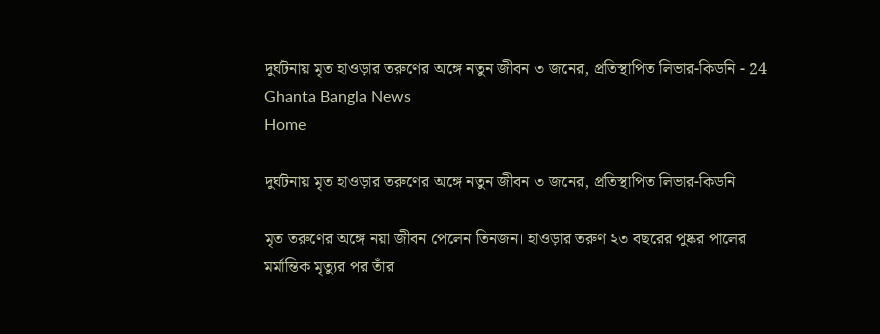দুর্ঘটনায় মৃত হাওড়ার তরুণের অঙ্গে নতুন জীবন ৩ জনের, প্রতিস্থাপিত লিভার-কিডনি - 24 Ghanta Bangla News
Home

দুর্ঘটনায় মৃত হাওড়ার তরুণের অঙ্গে নতুন জীবন ৩ জনের, প্রতিস্থাপিত লিভার-কিডনি

মৃত তরুণের অঙ্গে নয়া জীবন পেলেন তিনজন। হাওড়ার তরুণ ২৩ বছরের পুষ্কর পালের মর্মান্তিক মৃত্যুর পর তাঁর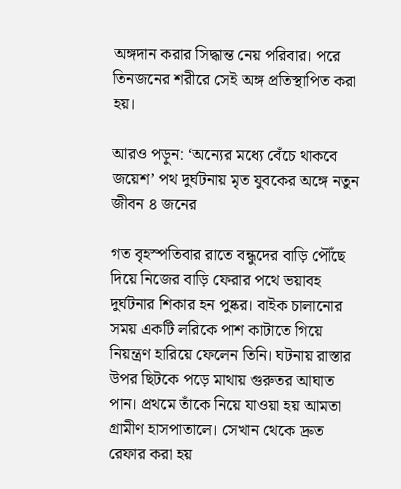অঙ্গদান করার সিদ্ধান্ত নেয় পরিবার। পরে তিনজনের শরীরে সেই অঙ্গ প্রতিস্থাপিত করা হয়।

আরও পড়ুন: ‘অন্যের মধ্যে বেঁচে থাকবে জয়েশ’ পথ দুর্ঘটনায় মৃত যুবকের অঙ্গে নতুন জীবন ৪ জনের

গত বৃহস্পতিবার রাতে বন্ধুদের বাড়ি পৌঁছে দিয়ে নিজের বাড়ি ফেরার পথে ভয়াবহ দুর্ঘটনার শিকার হন পুষ্কর। বাইক চালানোর সময় একটি লরিকে পাশ কাটাতে গিয়ে নিয়ন্ত্রণ হারিয়ে ফেলেন তিনি। ঘটনায় রাস্তার উপর ছিটকে পড়ে মাথায় গুরুতর আঘাত পান। প্রথমে তাঁকে নিয়ে যাওয়া হয় আমতা গ্রামীণ হাসপাতালে। সেখান থেকে দ্রুত রেফার করা হয়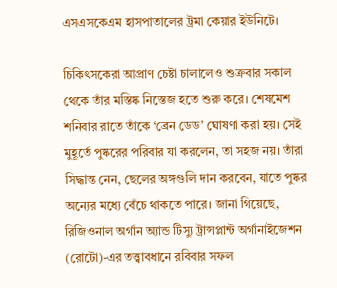এসএসকেএম হাসপাতালের ট্রমা কেয়ার ইউনিটে।

চিকিৎসকেরা আপ্রাণ চেষ্টা চালালেও শুক্রবার সকাল থেকে তাঁর মস্তিষ্ক নিস্তেজ হতে শুরু করে। শেষমেশ শনিবার রাতে তাঁকে ‘ব্রেন ডেড’ ঘোষণা করা হয়। সেই মুহূর্তে পুষ্করের পরিবার যা করলেন, তা সহজ নয়। তাঁরা সিদ্ধান্ত নেন, ছেলের অঙ্গগুলি দান করবেন, যাতে পুষ্কর অন্যের মধ্যে বেঁচে থাকতে পারে। জানা গিয়েছে, রিজিওনাল অর্গান অ্যান্ড টিস্যু ট্রান্সপ্লান্ট অর্গানাইজেশন (রোটো)-এর তত্ত্বাবধানে রবিবার সফল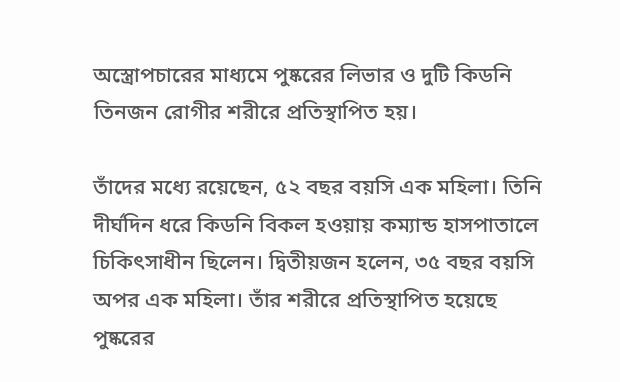অস্ত্রোপচারের মাধ্যমে পুষ্করের লিভার ও দুটি কিডনি তিনজন রোগীর শরীরে প্রতিস্থাপিত হয়।

তাঁদের মধ্যে রয়েছেন, ৫২ বছর বয়সি এক মহিলা। তিনি দীর্ঘদিন ধরে কিডনি বিকল হওয়ায় কম্যান্ড হাসপাতালে চিকিৎসাধীন ছিলেন। দ্বিতীয়জন হলেন, ৩৫ বছর বয়সি অপর এক মহিলা। তাঁর শরীরে প্রতিস্থাপিত হয়েছে পুষ্করের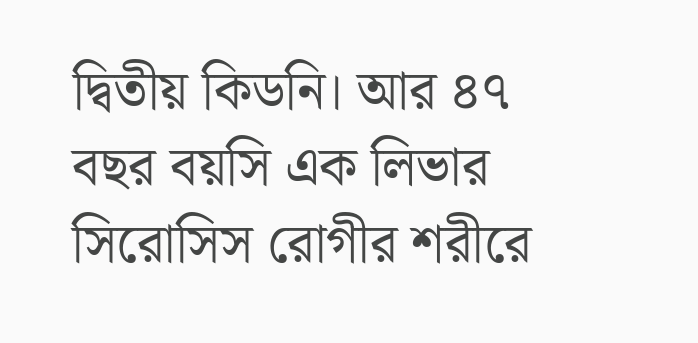দ্বিতীয় কিডনি। আর ৪৭ বছর বয়সি এক লিভার সিরোসিস রোগীর শরীরে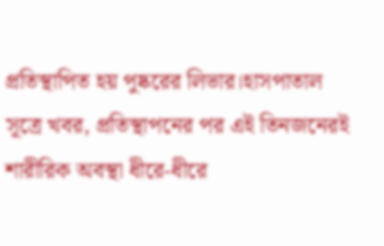প্রতিস্থাপিত হয় পুষ্করের লিভার।হাসপাতাল সূত্রে খবর, প্রতিস্থাপনের পর এই তিনজনেরই শারীরিক অবস্থা ধীরে-ধীরে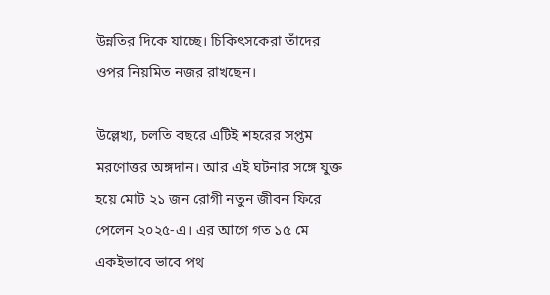উন্নতির দিকে যাচ্ছে। চিকিৎসকেরা তাঁদের ওপর নিয়মিত নজর রাখছেন।

উল্লেখ্য, চলতি বছরে এটিই শহরের সপ্তম মরণোত্তর অঙ্গদান। আর এই ঘটনার সঙ্গে যুক্ত হয়ে মোট ২১ জন রোগী নতুন জীবন ফিরে পেলেন ২০২৫-এ। এর আগে গত ১৫ মে একইভাবে ভাবে পথ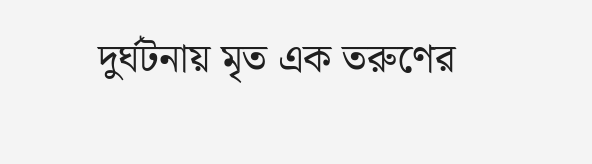দুর্ঘটনায় মৃত এক তরুণের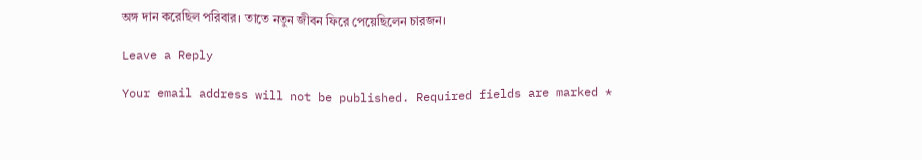অঙ্গ দান করেছিল পরিবার। তাতে নতুন জীবন ফিরে পেয়েছিলেন চারজন।

Leave a Reply

Your email address will not be published. Required fields are marked *